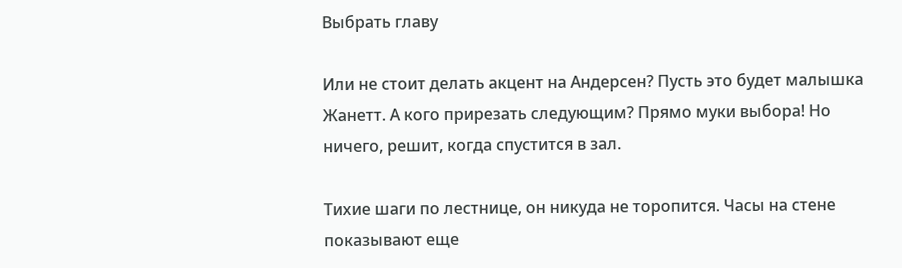Выбрать главу

Или не стоит делать акцент на Андерсен? Пусть это будет малышка Жанетт. А кого прирезать следующим? Прямо муки выбора! Но ничего, решит, когда спустится в зал.

Тихие шаги по лестнице, он никуда не торопится. Часы на стене показывают еще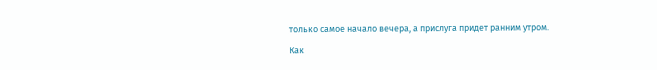только самое начало вечера, а прислуга придет ранним утром.

Как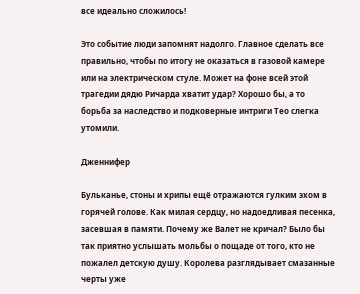все идеально сложилось!

Это событие люди запомнят надолго. Главное сделать все правильно, чтобы по итогу не оказаться в газовой камере или на электрическом стуле. Может на фоне всей этой трагедии дядю Ричарда хватит удар? Хорошо бы, а то борьба за наследство и подковерные интриги Тео слегка утомили.

Дженнифер

Бульканье, стоны и хрипы ещё отражаются гулким эхом в горячей голове. Как милая сердцу, но надоедливая песенка, засевшая в памяти. Почему же Валет не кричал? Было бы так приятно услышать мольбы о пощаде от того, кто не пожалел детскую душу. Королева разглядывает смазанные черты уже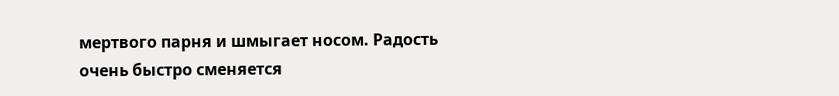мертвого парня и шмыгает носом. Радость очень быстро сменяется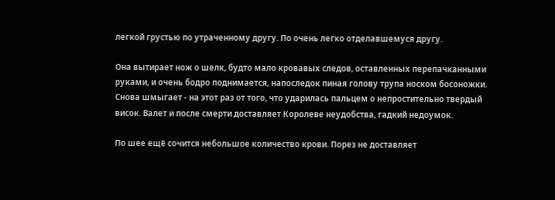легкой грустью по утраченному другу. По очень легко отделавшемуся другу.

Она вытирает нож о шелк, будто мало кровавых следов, оставленных перепачканными руками, и очень бодро поднимается, напоследок пиная голову трупа носком босоножки. Снова шмыгает - на этот раз от того, что ударилась пальцем о непростительно твердый висок. Валет и после смерти доставляет Королеве неудобства, гадкий недоумок.

По шее ещё сочится небольшое количество крови. Порез не доставляет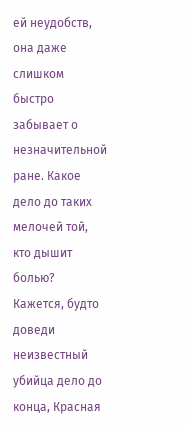ей неудобств, она даже слишком быстро забывает о незначительной ране. Какое дело до таких мелочей той, кто дышит болью? Кажется, будто доведи неизвестный убийца дело до конца, Красная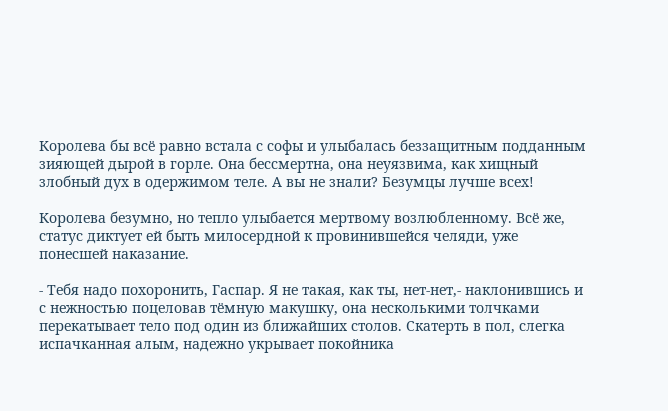Королева бы всё равно встала с софы и улыбалась беззащитным подданным зияющей дырой в горле. Она бессмертна, она неуязвима, как хищный злобный дух в одержимом теле. А вы не знали? Безумцы лучше всех!

Королева безумно, но тепло улыбается мертвому возлюбленному. Всё же, статус диктует ей быть милосердной к провинившейся челяди, уже понесшей наказание.

- Тебя надо похоронить, Гаспар. Я не такая, как ты, нет-нет,- наклонившись и с нежностью поцеловав тёмную макушку, она несколькими толчками перекатывает тело под один из ближайших столов. Скатерть в пол, слегка испачканная алым, надежно укрывает покойника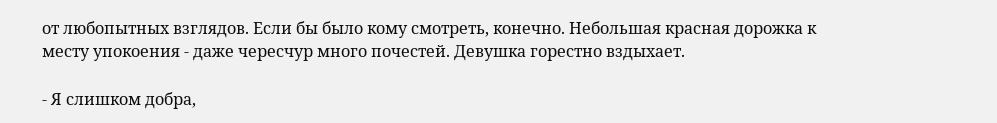от любопытных взглядов. Если бы было кому смотреть, конечно. Небольшая красная дорожка к месту упокоения - даже чересчур много почестей. Девушка горестно вздыхает.

- Я слишком добра,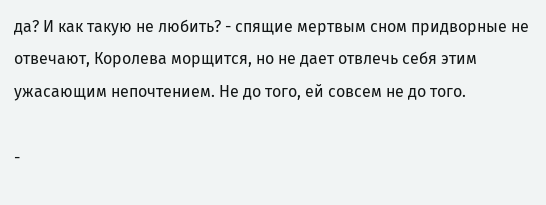да? И как такую не любить? - спящие мертвым сном придворные не отвечают, Королева морщится, но не дает отвлечь себя этим ужасающим непочтением. Не до того, ей совсем не до того.

-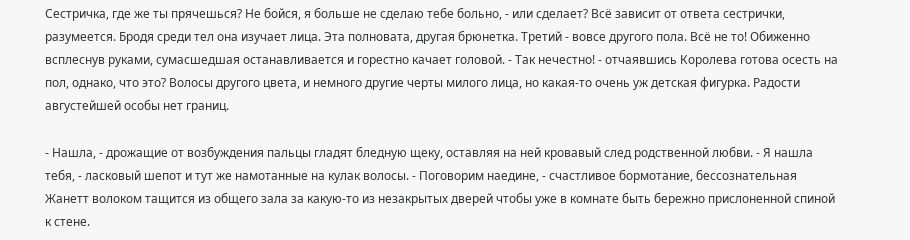Сестричка, где же ты прячешься? Не бойся, я больше не сделаю тебе больно, - или сделает? Всё зависит от ответа сестрички, разумеется. Бродя среди тел она изучает лица. Эта полновата, другая брюнетка. Третий - вовсе другого пола. Всё не то! Обиженно всплеснув руками, сумасшедшая останавливается и горестно качает головой. - Так нечестно! - отчаявшись Королева готова осесть на пол, однако, что это? Волосы другого цвета, и немного другие черты милого лица, но какая-то очень уж детская фигурка. Радости августейшей особы нет границ.

- Нашла, - дрожащие от возбуждения пальцы гладят бледную щеку, оставляя на ней кровавый след родственной любви. - Я нашла тебя, - ласковый шепот и тут же намотанные на кулак волосы. - Поговорим наедине, - счастливое бормотание, бессознательная Жанетт волоком тащится из общего зала за какую-то из незакрытых дверей чтобы уже в комнате быть бережно прислоненной спиной к стене.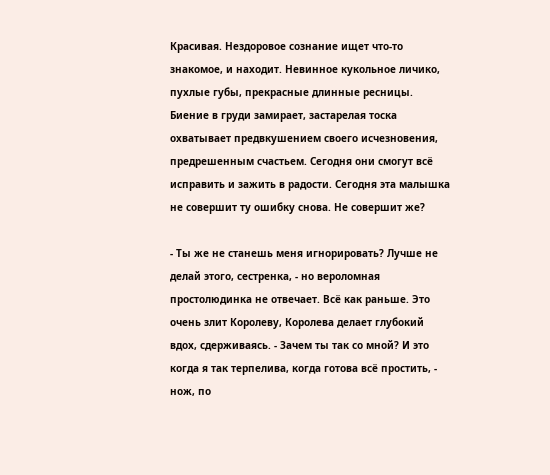Красивая. Нездоровое сознание ищет что-то знакомое, и находит. Невинное кукольное личико, пухлые губы, прекрасные длинные ресницы. Биение в груди замирает, застарелая тоска охватывает предвкушением своего исчезновения, предрешенным счастьем. Сегодня они смогут всё исправить и зажить в радости. Сегодня эта малышка не совершит ту ошибку снова. Не совершит же?

- Ты же не станешь меня игнорировать? Лучше не делай этого, сестренка, - но вероломная простолюдинка не отвечает. Всё как раньше. Это очень злит Королеву, Королева делает глубокий вдох, сдерживаясь. - Зачем ты так со мной? И это когда я так терпелива, когда готова всё простить, - нож, по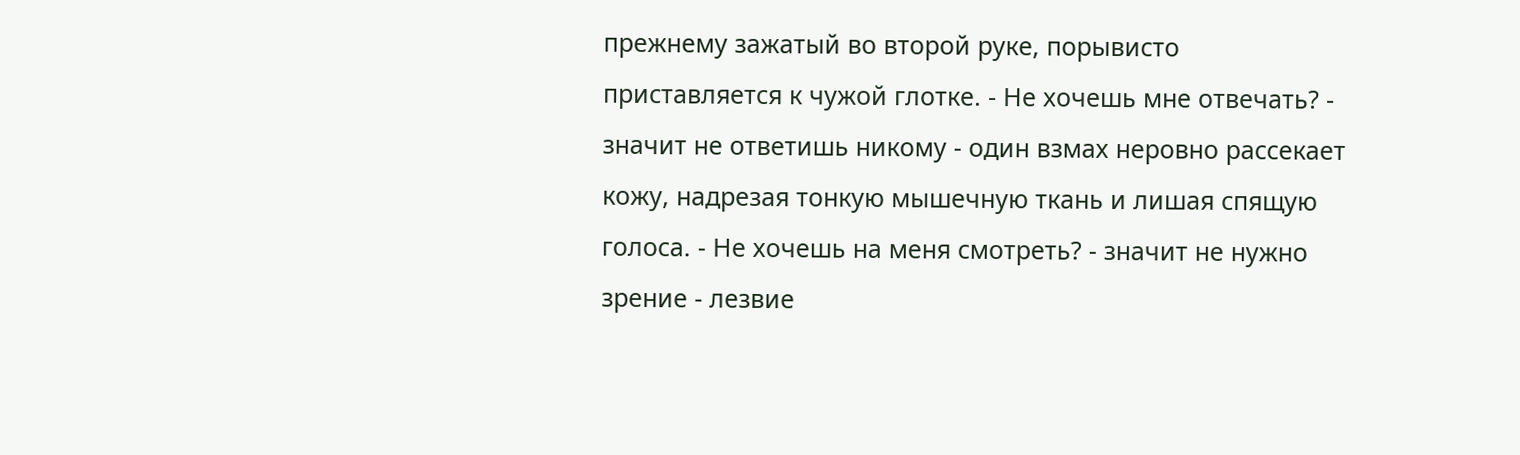прежнему зажатый во второй руке, порывисто приставляется к чужой глотке. - Не хочешь мне отвечать? - значит не ответишь никому - один взмах неровно рассекает кожу, надрезая тонкую мышечную ткань и лишая спящую голоса. - Не хочешь на меня смотреть? - значит не нужно зрение - лезвие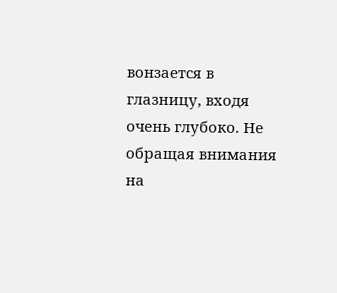вонзается в глазницу, входя очень глубоко. Не обращая внимания на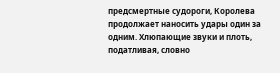предсмертные судороги, Королева продолжает наносить удары один за одним. Хлюпающие звуки и плоть, податливая, словно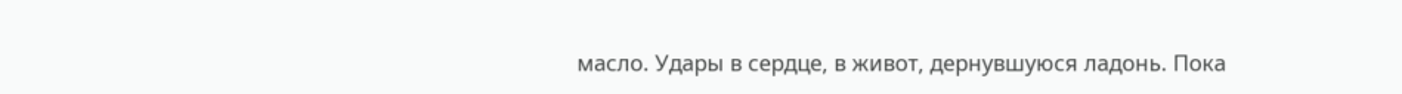масло. Удары в сердце, в живот, дернувшуюся ладонь. Пока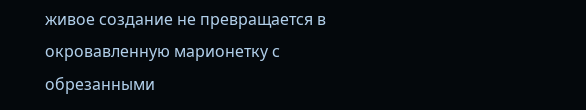живое создание не превращается в окровавленную марионетку с обрезанными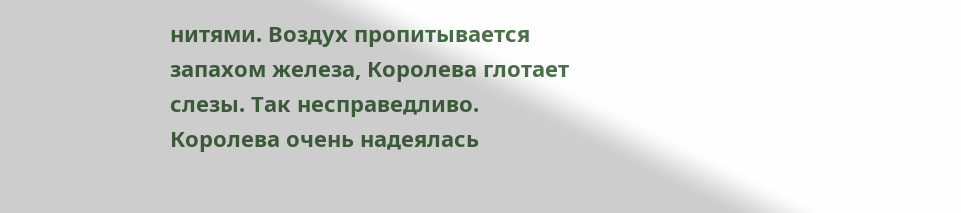нитями. Воздух пропитывается запахом железа, Королева глотает слезы. Так несправедливо. Королева очень надеялась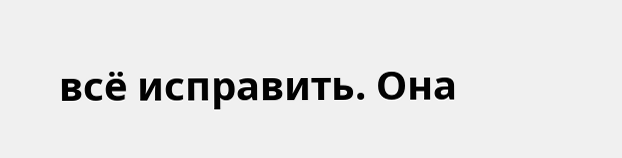всё исправить. Она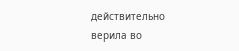действительно верила во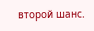второй шанс.